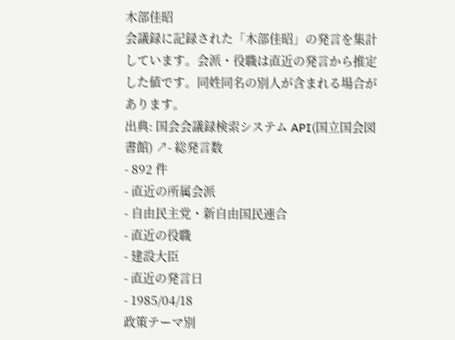木部佳昭
会議録に記録された「木部佳昭」の発言を集計しています。会派・役職は直近の発言から推定した値です。同姓同名の別人が含まれる場合があります。
出典: 国会会議録検索システム API(国立国会図書館) ↗- 総発言数
- 892 件
- 直近の所属会派
- 自由民主党・新自由国民連合
- 直近の役職
- 建設大臣
- 直近の発言日
- 1985/04/18
政策テーマ別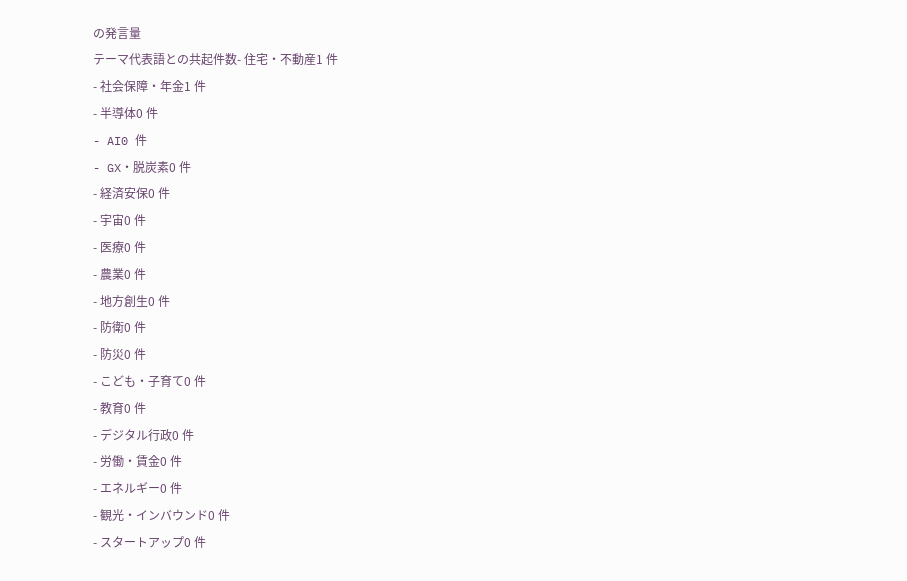の発言量
テーマ代表語との共起件数- 住宅・不動産1 件
- 社会保障・年金1 件
- 半導体0 件
- AI0 件
- GX・脱炭素0 件
- 経済安保0 件
- 宇宙0 件
- 医療0 件
- 農業0 件
- 地方創生0 件
- 防衛0 件
- 防災0 件
- こども・子育て0 件
- 教育0 件
- デジタル行政0 件
- 労働・賃金0 件
- エネルギー0 件
- 観光・インバウンド0 件
- スタートアップ0 件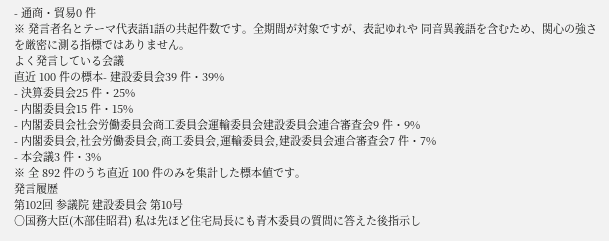- 通商・貿易0 件
※ 発言者名とテーマ代表語1語の共起件数です。全期間が対象ですが、表記ゆれや 同音異義語を含むため、関心の強さを厳密に測る指標ではありません。
よく発言している会議
直近 100 件の標本- 建設委員会39 件・39%
- 決算委員会25 件・25%
- 内閣委員会15 件・15%
- 内閣委員会社会労働委員会商工委員会運輸委員会建設委員会連合審査会9 件・9%
- 内閣委員会,社会労働委員会,商工委員会,運輸委員会,建設委員会連合審査会7 件・7%
- 本会議3 件・3%
※ 全 892 件のうち直近 100 件のみを集計した標本値です。
発言履歴
第102回 参議院 建設委員会 第10号
○国務大臣(木部佳昭君) 私は先ほど住宅局長にも青木委員の質問に答えた後指示し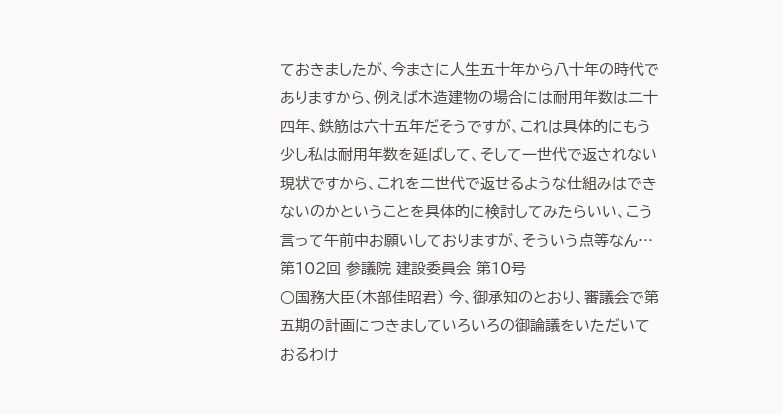ておきましたが、今まさに人生五十年から八十年の時代でありますから、例えば木造建物の場合には耐用年数は二十四年、鉄筋は六十五年だそうですが、これは具体的にもう少し私は耐用年数を延ばして、そして一世代で返されない現状ですから、これを二世代で返せるような仕組みはできないのかということを具体的に検討してみたらいい、こう言って午前中お願いしておりますが、そういう点等なん…
第102回 参議院 建設委員会 第10号
○国務大臣(木部佳昭君) 今、御承知のとおり、審議会で第五期の計画につきましていろいろの御論議をいただいておるわけ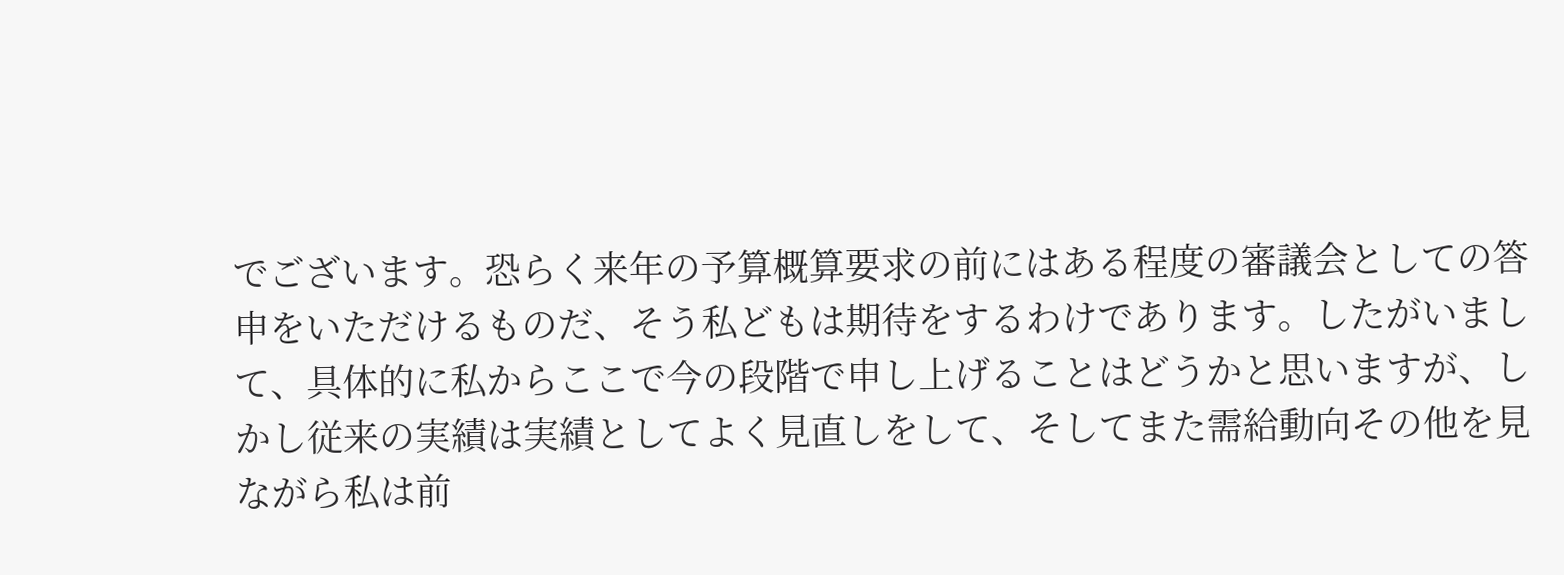でございます。恐らく来年の予算概算要求の前にはある程度の審議会としての答申をいただけるものだ、そう私どもは期待をするわけであります。したがいまして、具体的に私からここで今の段階で申し上げることはどうかと思いますが、しかし従来の実績は実績としてよく見直しをして、そしてまた需給動向その他を見ながら私は前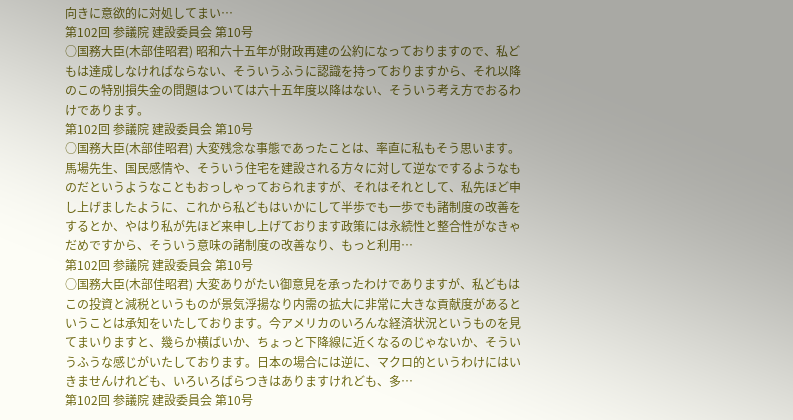向きに意欲的に対処してまい…
第102回 参議院 建設委員会 第10号
○国務大臣(木部佳昭君) 昭和六十五年が財政再建の公約になっておりますので、私どもは達成しなければならない、そういうふうに認識を持っておりますから、それ以降のこの特別損失金の問題はついては六十五年度以降はない、そういう考え方でおるわけであります。
第102回 参議院 建設委員会 第10号
○国務大臣(木部佳昭君) 大変残念な事態であったことは、率直に私もそう思います。馬場先生、国民感情や、そういう住宅を建設される方々に対して逆なでするようなものだというようなこともおっしゃっておられますが、それはそれとして、私先ほど申し上げましたように、これから私どもはいかにして半歩でも一歩でも諸制度の改善をするとか、やはり私が先ほど来申し上げております政策には永続性と整合性がなきゃだめですから、そういう意味の諸制度の改善なり、もっと利用…
第102回 参議院 建設委員会 第10号
○国務大臣(木部佳昭君) 大変ありがたい御意見を承ったわけでありますが、私どもはこの投資と減税というものが景気浮揚なり内需の拡大に非常に大きな貢献度があるということは承知をいたしております。今アメリカのいろんな経済状況というものを見てまいりますと、幾らか横ばいか、ちょっと下降線に近くなるのじゃないか、そういうふうな感じがいたしております。日本の場合には逆に、マクロ的というわけにはいきませんけれども、いろいろばらつきはありますけれども、多…
第102回 参議院 建設委員会 第10号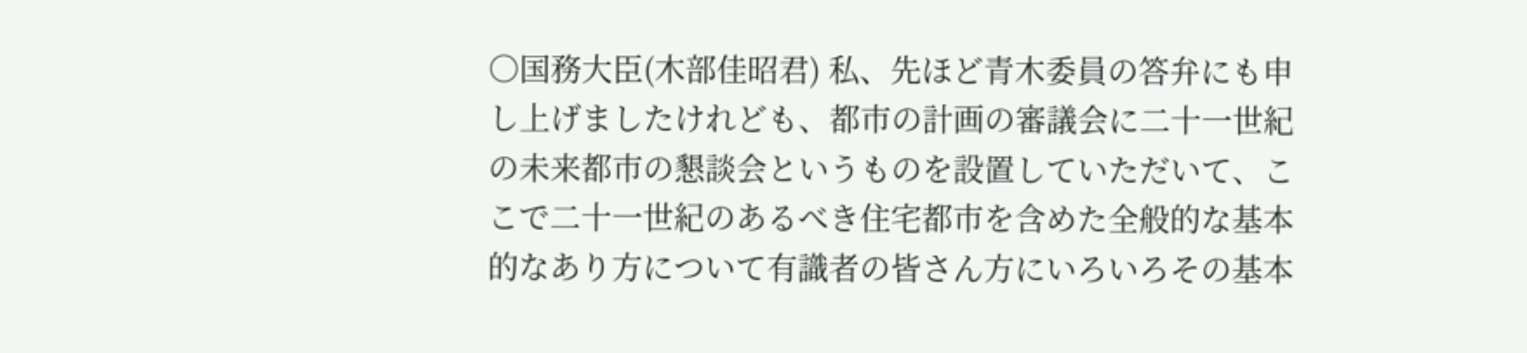○国務大臣(木部佳昭君) 私、先ほど青木委員の答弁にも申し上げましたけれども、都市の計画の審議会に二十一世紀の未来都市の懇談会というものを設置していただいて、ここで二十一世紀のあるべき住宅都市を含めた全般的な基本的なあり方について有識者の皆さん方にいろいろその基本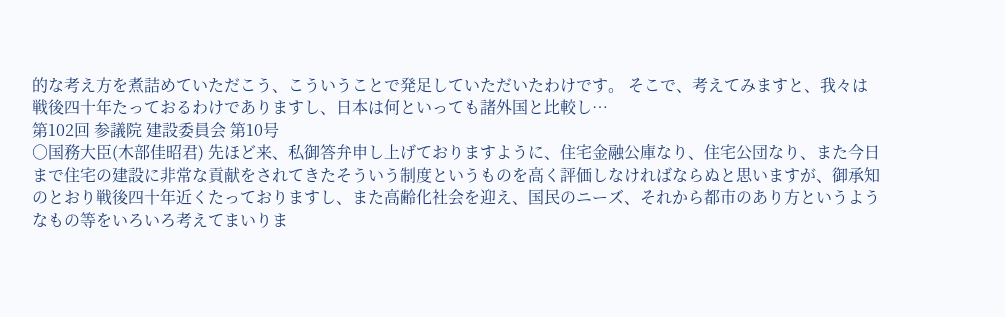的な考え方を煮詰めていただこう、こういうことで発足していただいたわけです。 そこで、考えてみますと、我々は戦後四十年たっておるわけでありますし、日本は何といっても諸外国と比較し…
第102回 参議院 建設委員会 第10号
○国務大臣(木部佳昭君) 先ほど来、私御答弁申し上げておりますように、住宅金融公庫なり、住宅公団なり、また今日まで住宅の建設に非常な貢献をされてきたそういう制度というものを高く評価しなければならぬと思いますが、御承知のとおり戦後四十年近くたっておりますし、また高齢化社会を迎え、国民のニーズ、それから都市のあり方というようなもの等をいろいろ考えてまいりま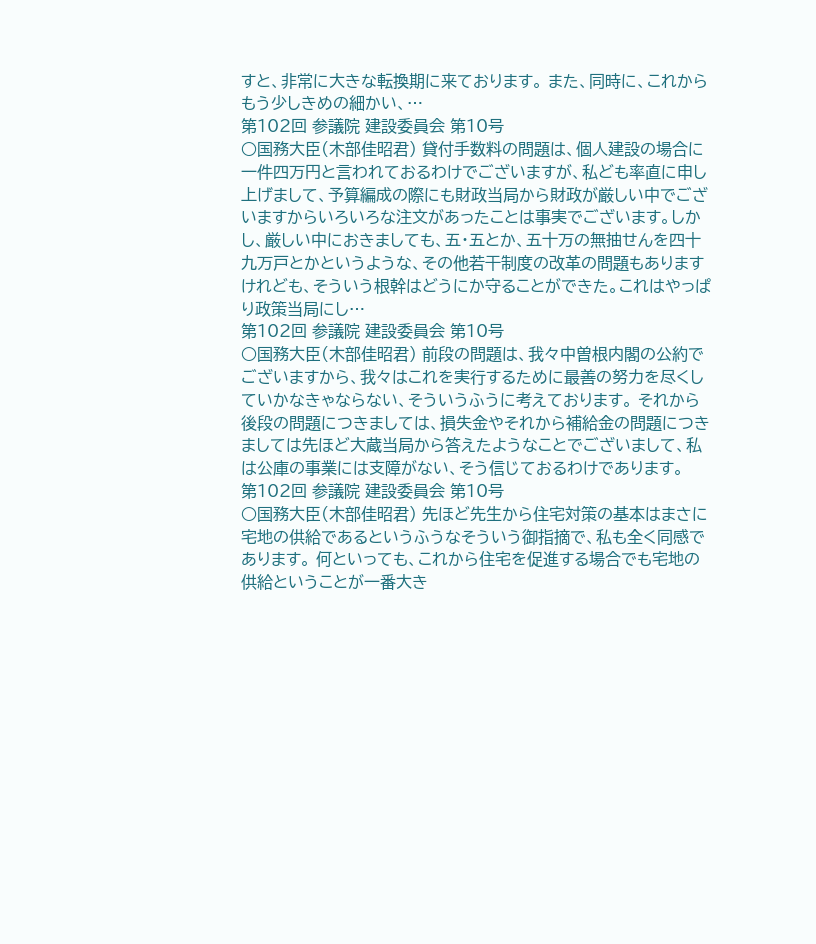すと、非常に大きな転換期に来ております。 また、同時に、これからもう少しきめの細かい、…
第102回 参議院 建設委員会 第10号
○国務大臣(木部佳昭君) 貸付手数料の問題は、個人建設の場合に一件四万円と言われておるわけでございますが、私ども率直に申し上げまして、予算編成の際にも財政当局から財政が厳しい中でございますからいろいろな注文があったことは事実でございます。しかし、厳しい中におきましても、五・五とか、五十万の無抽せんを四十九万戸とかというような、その他若干制度の改革の問題もありますけれども、そういう根幹はどうにか守ることができた。これはやっぱり政策当局にし…
第102回 参議院 建設委員会 第10号
○国務大臣(木部佳昭君) 前段の問題は、我々中曽根内閣の公約でございますから、我々はこれを実行するために最善の努力を尽くしていかなきゃならない、そういうふうに考えております。 それから後段の問題につきましては、損失金やそれから補給金の問題につきましては先ほど大蔵当局から答えたようなことでございまして、私は公庫の事業には支障がない、そう信じておるわけであります。
第102回 参議院 建設委員会 第10号
○国務大臣(木部佳昭君) 先ほど先生から住宅対策の基本はまさに宅地の供給であるというふうなそういう御指摘で、私も全く同感であります。 何といっても、これから住宅を促進する場合でも宅地の供給ということが一番大き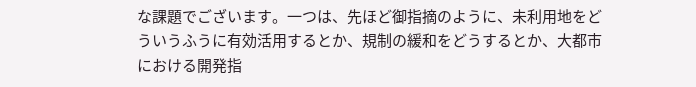な課題でございます。一つは、先ほど御指摘のように、未利用地をどういうふうに有効活用するとか、規制の緩和をどうするとか、大都市における開発指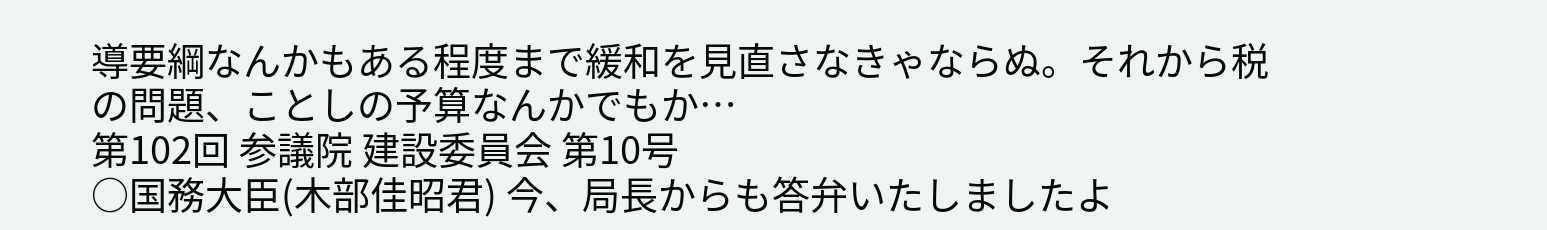導要綱なんかもある程度まで緩和を見直さなきゃならぬ。それから税の問題、ことしの予算なんかでもか…
第102回 参議院 建設委員会 第10号
○国務大臣(木部佳昭君) 今、局長からも答弁いたしましたよ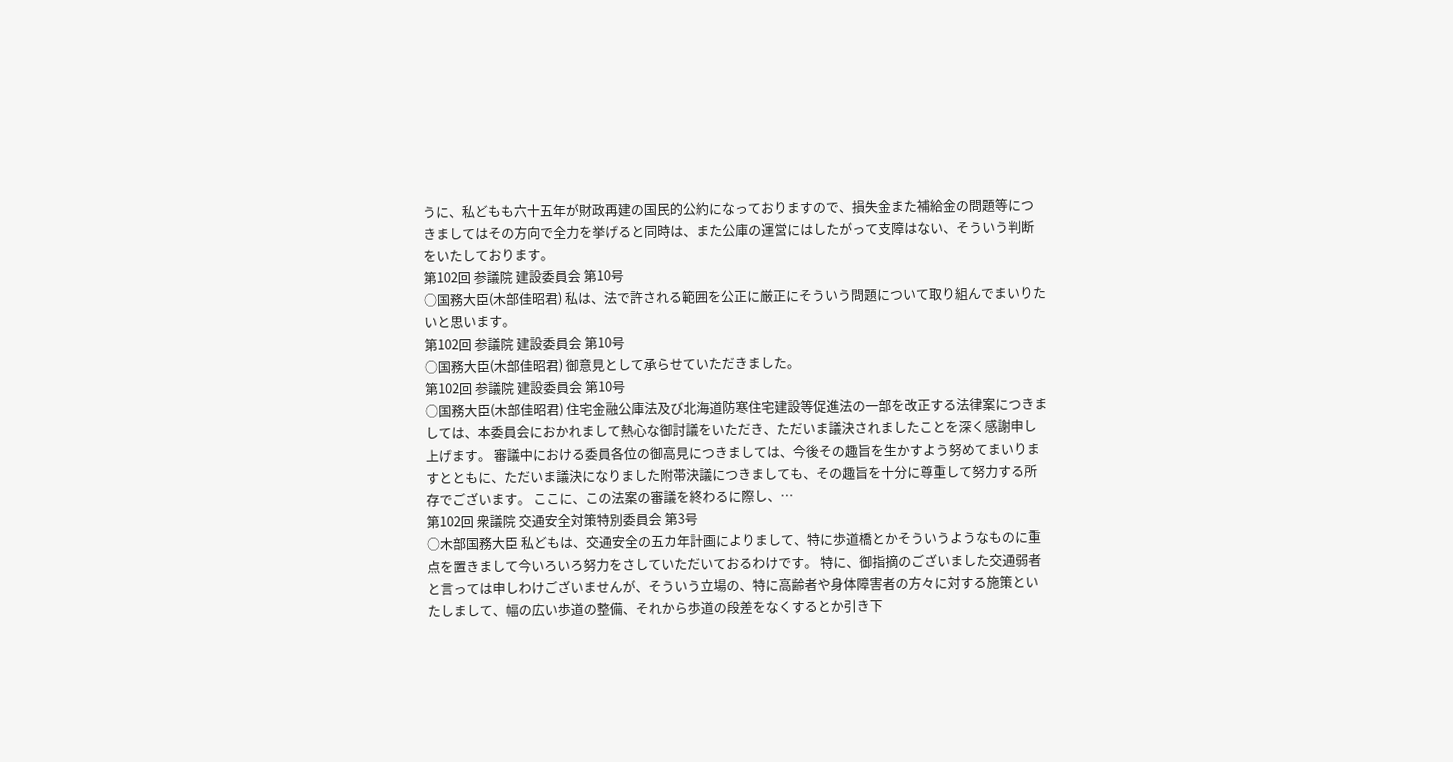うに、私どもも六十五年が財政再建の国民的公約になっておりますので、損失金また補給金の問題等につきましてはその方向で全力を挙げると同時は、また公庫の運営にはしたがって支障はない、そういう判断をいたしております。
第102回 参議院 建設委員会 第10号
○国務大臣(木部佳昭君) 私は、法で許される範囲を公正に厳正にそういう問題について取り組んでまいりたいと思います。
第102回 参議院 建設委員会 第10号
○国務大臣(木部佳昭君) 御意見として承らせていただきました。
第102回 参議院 建設委員会 第10号
○国務大臣(木部佳昭君) 住宅金融公庫法及び北海道防寒住宅建設等促進法の一部を改正する法律案につきましては、本委員会におかれまして熱心な御討議をいただき、ただいま議決されましたことを深く感謝申し上げます。 審議中における委員各位の御高見につきましては、今後その趣旨を生かすよう努めてまいりますとともに、ただいま議決になりました附帯決議につきましても、その趣旨を十分に尊重して努力する所存でございます。 ここに、この法案の審議を終わるに際し、…
第102回 衆議院 交通安全対策特別委員会 第3号
○木部国務大臣 私どもは、交通安全の五カ年計画によりまして、特に歩道橋とかそういうようなものに重点を置きまして今いろいろ努力をさしていただいておるわけです。 特に、御指摘のございました交通弱者と言っては申しわけございませんが、そういう立場の、特に高齢者や身体障害者の方々に対する施策といたしまして、幅の広い歩道の整備、それから歩道の段差をなくするとか引き下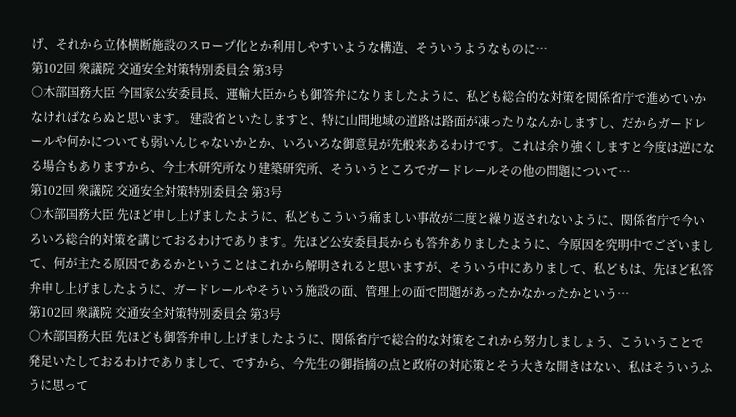げ、それから立体横断施設のスロープ化とか利用しやすいような構造、そういうようなものに…
第102回 衆議院 交通安全対策特別委員会 第3号
○木部国務大臣 今国家公安委員長、運輸大臣からも御答弁になりましたように、私ども総合的な対策を関係省庁で進めていかなければならぬと思います。 建設省といたしますと、特に山間地域の道路は路面が凍ったりなんかしますし、だからガードレールや何かについても弱いんじゃないかとか、いろいろな御意見が先般来あるわけです。これは余り強くしますと今度は逆になる場合もありますから、今土木研究所なり建築研究所、そういうところでガードレールその他の問題について…
第102回 衆議院 交通安全対策特別委員会 第3号
○木部国務大臣 先ほど申し上げましたように、私どもこういう痛ましい事故が二度と繰り返されないように、関係省庁で今いろいろ総合的対策を講じておるわけであります。先ほど公安委員長からも答弁ありましたように、今原因を究明中でございまして、何が主たる原因であるかということはこれから解明されると思いますが、そういう中にありまして、私どもは、先ほど私答弁申し上げましたように、ガードレールやそういう施設の面、管理上の面で問題があったかなかったかという…
第102回 衆議院 交通安全対策特別委員会 第3号
○木部国務大臣 先ほども御答弁申し上げましたように、関係省庁で総合的な対策をこれから努力しましょう、こういうことで発足いたしておるわけでありまして、ですから、今先生の御指摘の点と政府の対応策とそう大きな開きはない、私はそういうふうに思って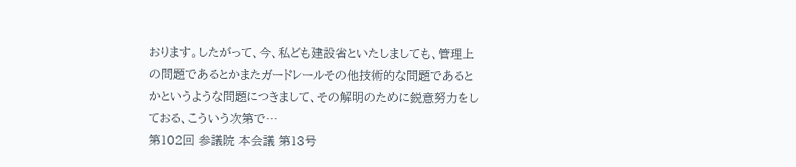おります。したがって、今、私ども建設省といたしましても、管理上の問題であるとかまたガードレールその他技術的な問題であるとかというような問題につきまして、その解明のために鋭意努力をしておる、こういう次第で…
第102回 参議院 本会議 第13号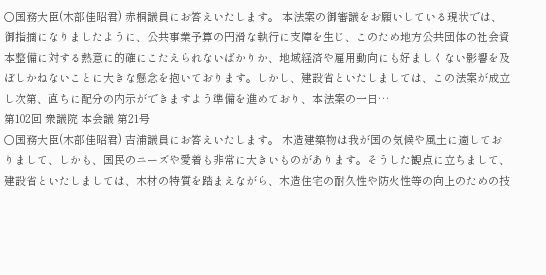○国務大臣(木部佳昭君) 赤桐議員にお答えいたします。 本法案の御審議をお願いしている現状では、御指摘になりましたように、公共事業予算の円滑な執行に支障を生じ、このため地方公共団体の社会資本整備に対する熱意に的確にこたえられないばかりか、地域経済や雇用動向にも好ましくない影響を及ぼしかねないことに大きな懸念を抱いております。しかし、建設省といたしましては、この法案が成立し次第、直ちに配分の内示ができますよう準備を進めており、本法案の一日…
第102回 衆議院 本会議 第21号
○国務大臣(木部佳昭君) 吉浦議員にお答えいたします。 木造建築物は我が国の気候や風土に適しておりまして、しかも、国民のニーズや愛着も非常に大きいものがあります。そうした観点に立ちまして、建設省といたしましては、木材の特質を踏まえながら、木造住宅の耐久性や防火性等の向上のための技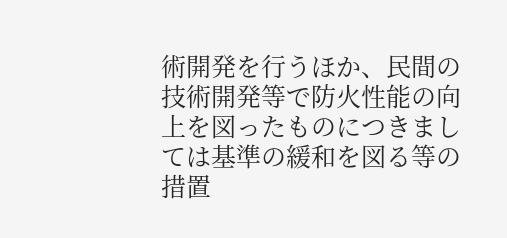術開発を行うほか、民間の技術開発等で防火性能の向上を図ったものにつきましては基準の緩和を図る等の措置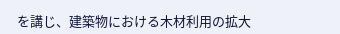を講じ、建築物における木材利用の拡大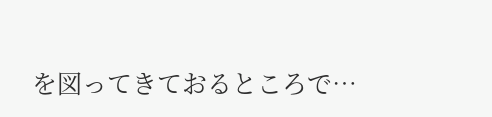を図ってきておるところで…